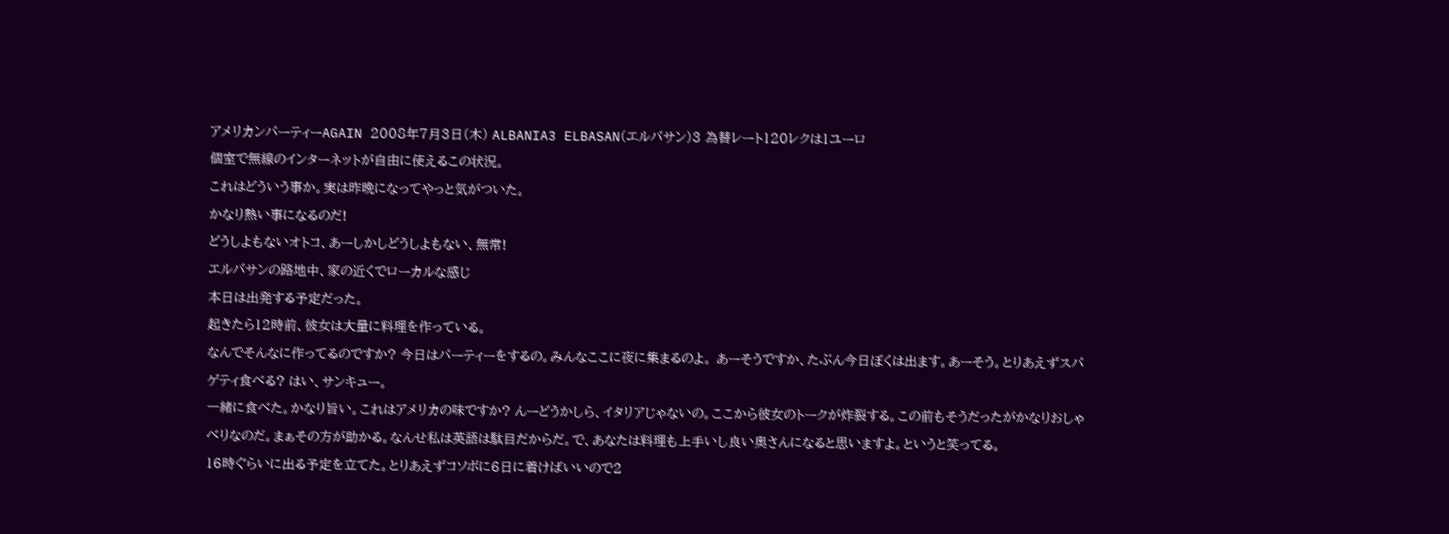アメリカンパーティーAGAIN 2008年7月3日(木) ALBANIA3 ELBASAN(エルバサン)3 為替レート120レクは1ユーロ
個室で無線のインターネットが自由に使えるこの状況。
これはどういう事か。実は昨晩になってやっと気がついた。
かなり熱い事になるのだ!
どうしよもないオトコ、あーしかしどうしよもない、無常!
エルバサンの路地中、家の近くでローカルな感じ
本日は出発する予定だった。
起きたら12時前、彼女は大量に料理を作っている。
なんでそんなに作ってるのですか? 今日はパーティーをするの。みんなここに夜に集まるのよ。 あーそうですか、たぶん今日ぼくは出ます。あーそう。とりあえずスパゲティ食べる? はい、サンキュー。
一緒に食べた。かなり旨い。これはアメリカの味ですか? んーどうかしら、イタリアじゃないの。ここから彼女のトークが炸裂する。この前もそうだったがかなりおしゃべりなのだ。まぁその方が助かる。なんせ私は英語は駄目だからだ。で、あなたは料理も上手いし良い奥さんになると思いますよ。というと笑ってる。
16時ぐらいに出る予定を立てた。とりあえずコソボに6日に着けばいいので2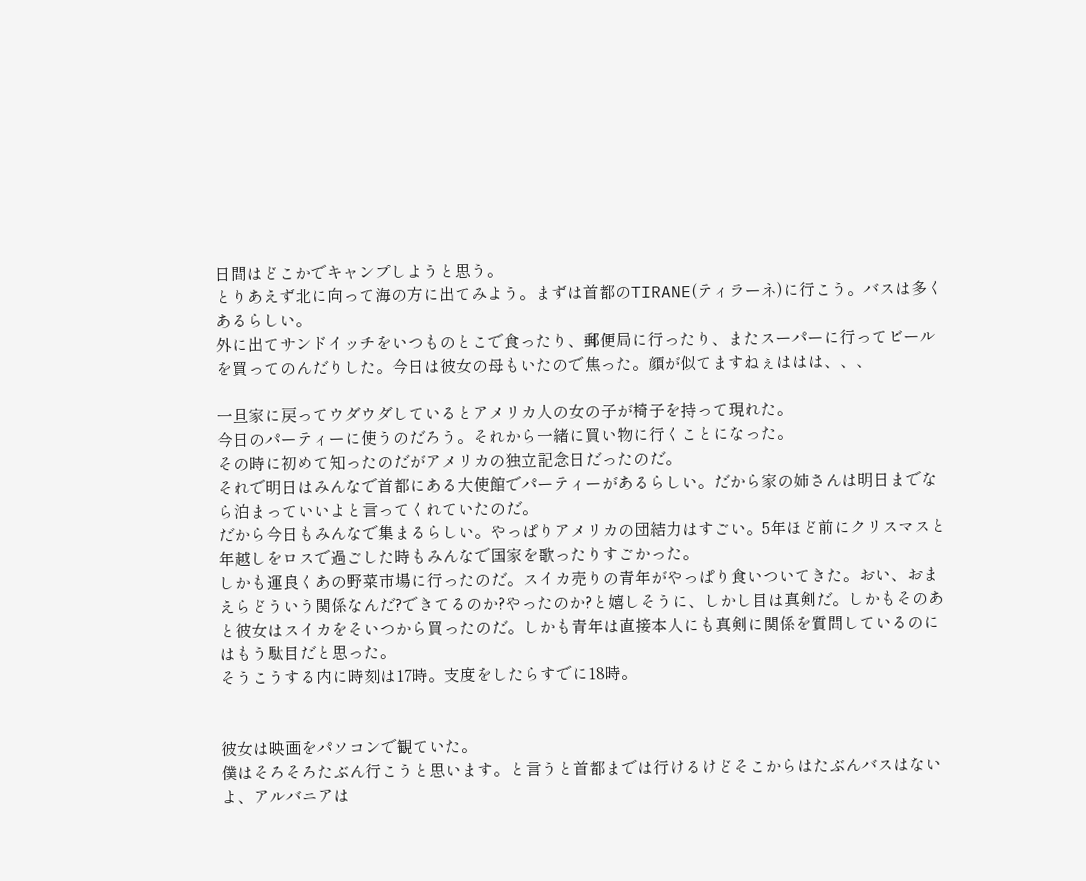日間はどこかでキャンプしようと思う。
とりあえず北に向って海の方に出てみよう。まずは首都のTIRANE(ティラーネ)に行こう。バスは多くあるらしい。
外に出てサンドイッチをいつものとこで食ったり、郵便局に行ったり、またスーパーに行ってビールを買ってのんだりした。今日は彼女の母もいたので焦った。顔が似てますねぇははは、、、

一旦家に戻ってウダウダしているとアメリカ人の女の子が椅子を持って現れた。
今日のパーティーに使うのだろう。それから一緒に買い物に行くことになった。
その時に初めて知ったのだがアメリカの独立記念日だったのだ。
それで明日はみんなで首都にある大使館でパーティーがあるらしい。だから家の姉さんは明日までなら泊まっていいよと言ってくれていたのだ。
だから今日もみんなで集まるらしい。やっぱりアメリカの団結力はすごい。5年ほど前にクリスマスと年越しをロスで過ごした時もみんなで国家を歌ったりすごかった。
しかも運良くあの野菜市場に行ったのだ。スイカ売りの青年がやっぱり食いついてきた。おい、おまえらどういう関係なんだ?できてるのか?やったのか?と嬉しそうに、しかし目は真剣だ。しかもそのあと彼女はスイカをそいつから買ったのだ。しかも青年は直接本人にも真剣に関係を質問しているのにはもう駄目だと思った。
そうこうする内に時刻は17時。支度をしたらすでに18時。


彼女は映画をパソコンで観ていた。
僕はそろそろたぶん行こうと思います。と言うと首都までは行けるけどそこからはたぶんバスはないよ、アルバニアは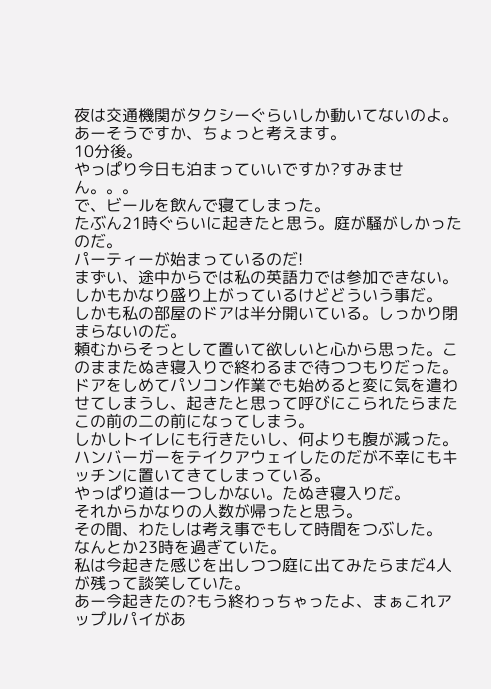夜は交通機関がタクシーぐらいしか動いてないのよ。あーそうですか、ちょっと考えます。
10分後。
やっぱり今日も泊まっていいですか?すみません。。。
で、ビールを飲んで寝てしまった。
たぶん21時ぐらいに起きたと思う。庭が騒がしかったのだ。
パーティーが始まっているのだ!
まずい、途中からでは私の英語力では参加できない。しかもかなり盛り上がっているけどどういう事だ。
しかも私の部屋のドアは半分開いている。しっかり閉まらないのだ。
頼むからそっとして置いて欲しいと心から思った。このままたぬき寝入りで終わるまで待つつもりだった。
ドアをしめてパソコン作業でも始めると変に気を遣わせてしまうし、起きたと思って呼びにこられたらまたこの前の二の前になってしまう。
しかしトイレにも行きたいし、何よりも腹が減った。ハンバーガーをテイクアウェイしたのだが不幸にもキッチンに置いてきてしまっている。
やっぱり道は一つしかない。たぬき寝入りだ。
それからかなりの人数が帰ったと思う。
その間、わたしは考え事でもして時間をつぶした。
なんとか23時を過ぎていた。
私は今起きた感じを出しつつ庭に出てみたらまだ4人が残って談笑していた。
あー今起きたの?もう終わっちゃったよ、まぁこれアップルパイがあ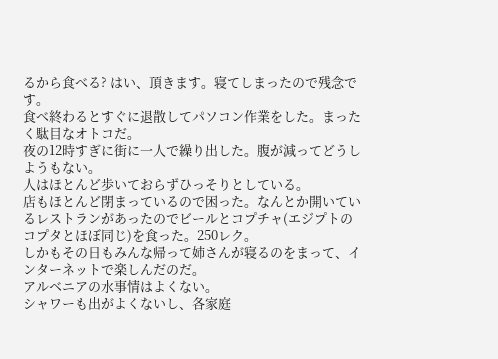るから食べる? はい、頂きます。寝てしまったので残念です。
食べ終わるとすぐに退散してパソコン作業をした。まったく駄目なオトコだ。
夜の12時すぎに街に一人で繰り出した。腹が減ってどうしようもない。
人はほとんど歩いておらずひっそりとしている。
店もほとんど閉まっているので困った。なんとか開いているレストランがあったのでビールとコプチャ(エジプトのコプタとほぼ同じ)を食った。250レク。
しかもその日もみんな帰って姉さんが寝るのをまって、インターネットで楽しんだのだ。
アルベニアの水事情はよくない。
シャワーも出がよくないし、各家庭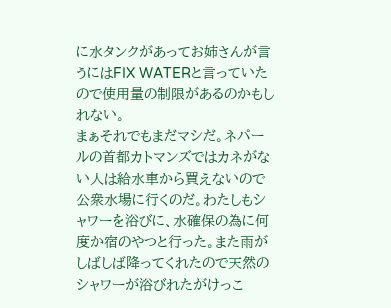に水タンクがあってお姉さんが言うにはFIX WATERと言っていたので使用量の制限があるのかもしれない。
まぁそれでもまだマシだ。ネパールの首都カトマンズではカネがない人は給水車から買えないので公衆水場に行くのだ。わたしもシャワーを浴びに、水確保の為に何度か宿のやつと行った。また雨がしばしば降ってくれたので天然のシャワーが浴びれたがけっこ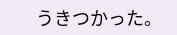うきつかった。